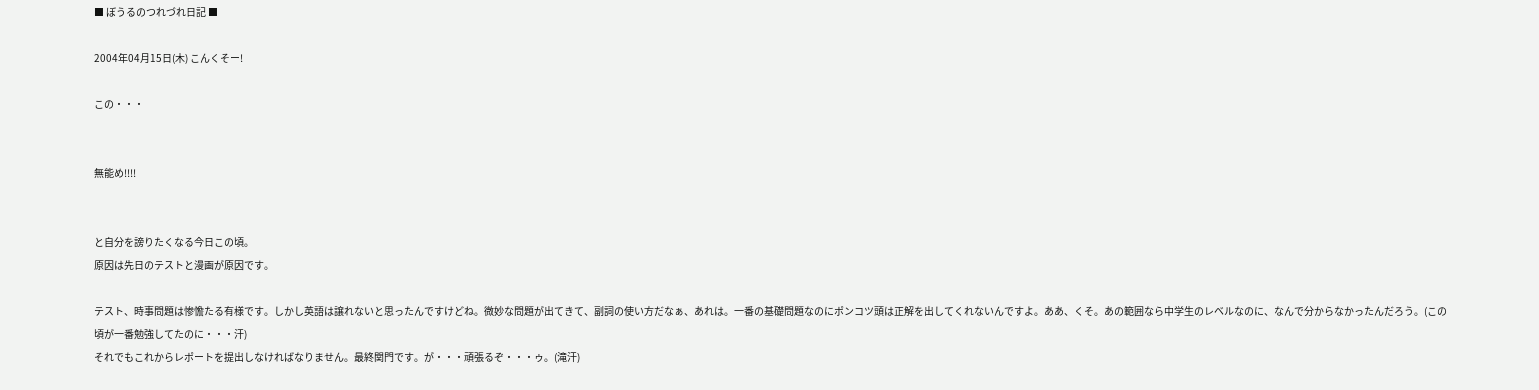■ ぼうるのつれづれ日記 ■

2004年04月15日(木) こんくそー!

この・・・


無能め!!!!


と自分を謗りたくなる今日この頃。
原因は先日のテストと漫画が原因です。

テスト、時事問題は惨憺たる有様です。しかし英語は譲れないと思ったんですけどね。微妙な問題が出てきて、副詞の使い方だなぁ、あれは。一番の基礎問題なのにポンコツ頭は正解を出してくれないんですよ。ああ、くそ。あの範囲なら中学生のレベルなのに、なんで分からなかったんだろう。(この頃が一番勉強してたのに・・・汗)
それでもこれからレポートを提出しなければなりません。最終関門です。が・・・頑張るぞ・・・ゥ。(滝汗)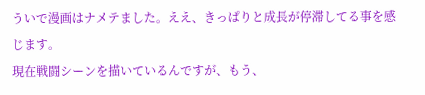ういで漫画はナメテました。ええ、きっぱりと成長が停滞してる事を感じます。
現在戦闘シーンを描いているんですが、もう、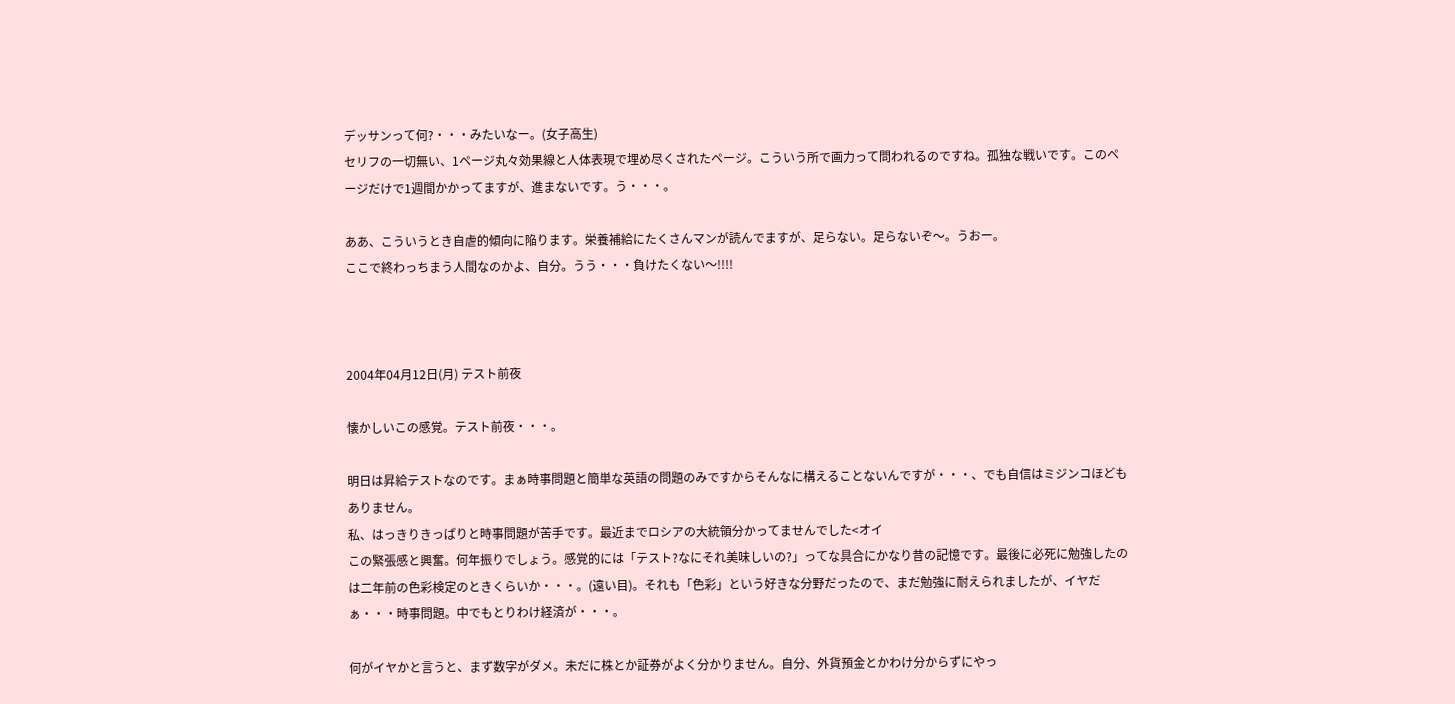デッサンって何?・・・みたいなー。(女子高生)
セリフの一切無い、1ページ丸々効果線と人体表現で埋め尽くされたページ。こういう所で画力って問われるのですね。孤独な戦いです。このページだけで1週間かかってますが、進まないです。う・・・。

ああ、こういうとき自虐的傾向に陥ります。栄養補給にたくさんマンが読んでますが、足らない。足らないぞ〜。うおー。
ここで終わっちまう人間なのかよ、自分。うう・・・負けたくない〜!!!!



2004年04月12日(月) テスト前夜

懐かしいこの感覚。テスト前夜・・・。

明日は昇給テストなのです。まぁ時事問題と簡単な英語の問題のみですからそんなに構えることないんですが・・・、でも自信はミジンコほどもありません。
私、はっきりきっぱりと時事問題が苦手です。最近までロシアの大統領分かってませんでした<オイ
この緊張感と興奮。何年振りでしょう。感覚的には「テスト?なにそれ美味しいの?」ってな具合にかなり昔の記憶です。最後に必死に勉強したのは二年前の色彩検定のときくらいか・・・。(遠い目)。それも「色彩」という好きな分野だったので、まだ勉強に耐えられましたが、イヤだぁ・・・時事問題。中でもとりわけ経済が・・・。

何がイヤかと言うと、まず数字がダメ。未だに株とか証券がよく分かりません。自分、外貨預金とかわけ分からずにやっ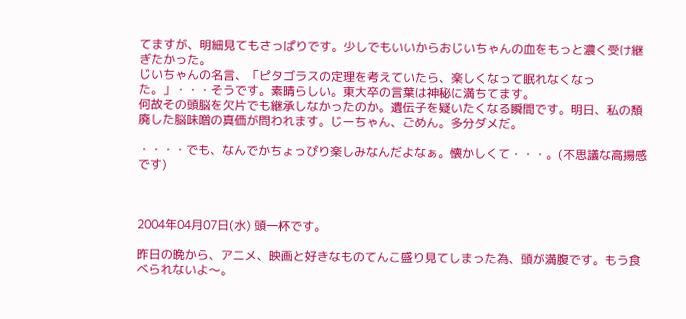てますが、明細見てもさっぱりです。少しでもいいからおじいちゃんの血をもっと濃く受け継ぎたかった。
じいちゃんの名言、「ピタゴラスの定理を考えていたら、楽しくなって眠れなくなった。」・・・そうです。素晴らしい。東大卒の言葉は神秘に満ちてます。
何故その頭脳を欠片でも継承しなかったのか。遺伝子を疑いたくなる瞬間です。明日、私の頽廃した脳味噌の真価が問われます。じーちゃん、ごめん。多分ダメだ。

・・・・でも、なんでかちょっぴり楽しみなんだよなぁ。懐かしくて・・・。(不思議な高揚感です)



2004年04月07日(水) 頭一杯です。

昨日の晩から、アニメ、映画と好きなものてんこ盛り見てしまった為、頭が満腹です。もう食べられないよ〜。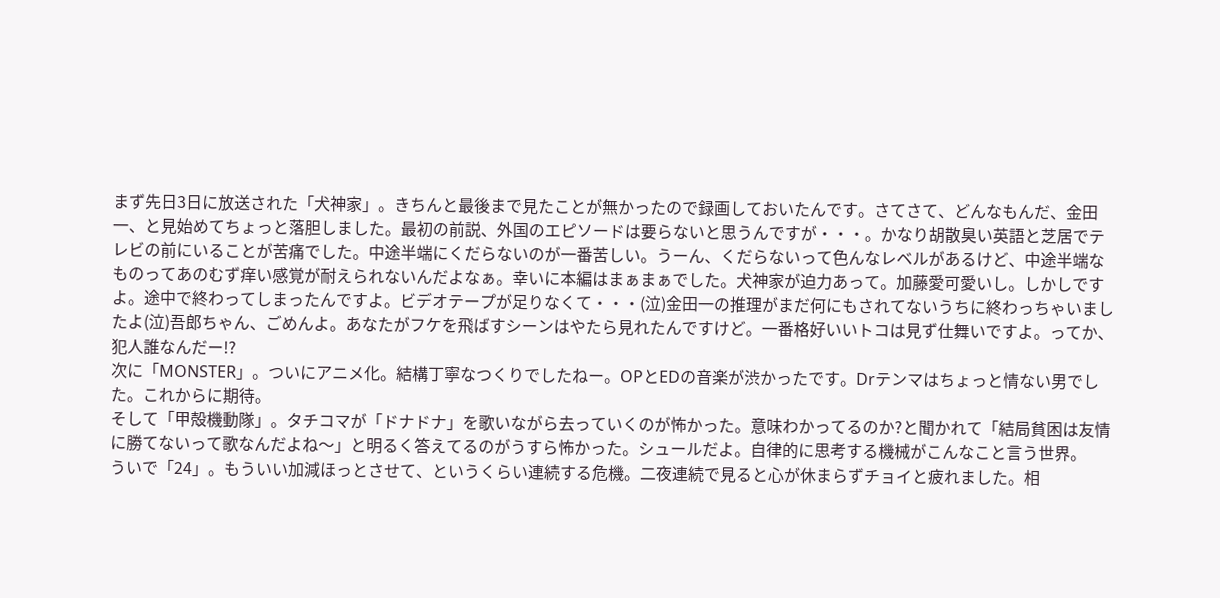まず先日3日に放送された「犬神家」。きちんと最後まで見たことが無かったので録画しておいたんです。さてさて、どんなもんだ、金田一、と見始めてちょっと落胆しました。最初の前説、外国のエピソードは要らないと思うんですが・・・。かなり胡散臭い英語と芝居でテレビの前にいることが苦痛でした。中途半端にくだらないのが一番苦しい。うーん、くだらないって色んなレベルがあるけど、中途半端なものってあのむず痒い感覚が耐えられないんだよなぁ。幸いに本編はまぁまぁでした。犬神家が迫力あって。加藤愛可愛いし。しかしですよ。途中で終わってしまったんですよ。ビデオテープが足りなくて・・・(泣)金田一の推理がまだ何にもされてないうちに終わっちゃいましたよ(泣)吾郎ちゃん、ごめんよ。あなたがフケを飛ばすシーンはやたら見れたんですけど。一番格好いいトコは見ず仕舞いですよ。ってか、犯人誰なんだー!?
次に「MONSTER」。ついにアニメ化。結構丁寧なつくりでしたねー。OPとEDの音楽が渋かったです。Drテンマはちょっと情ない男でした。これからに期待。
そして「甲殻機動隊」。タチコマが「ドナドナ」を歌いながら去っていくのが怖かった。意味わかってるのか?と聞かれて「結局貧困は友情に勝てないって歌なんだよね〜」と明るく答えてるのがうすら怖かった。シュールだよ。自律的に思考する機械がこんなこと言う世界。
ういで「24」。もういい加減ほっとさせて、というくらい連続する危機。二夜連続で見ると心が休まらずチョイと疲れました。相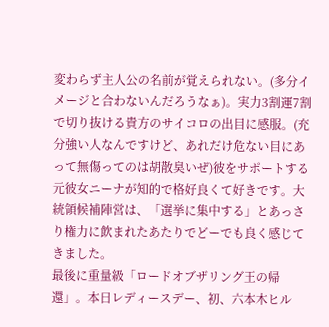変わらず主人公の名前が覚えられない。(多分イメージと合わないんだろうなぁ)。実力3割運7割で切り抜ける貴方のサイコロの出目に感服。(充分強い人なんですけど、あれだけ危ない目にあって無傷ってのは胡散臭いぜ)彼をサポートする元彼女ニーナが知的で格好良くて好きです。大統領候補陣営は、「選挙に集中する」とあっさり権力に飲まれたあたりでどーでも良く感じてきました。
最後に重量級「ロードオブザリング王の帰還」。本日レディースデー、初、六本木ヒル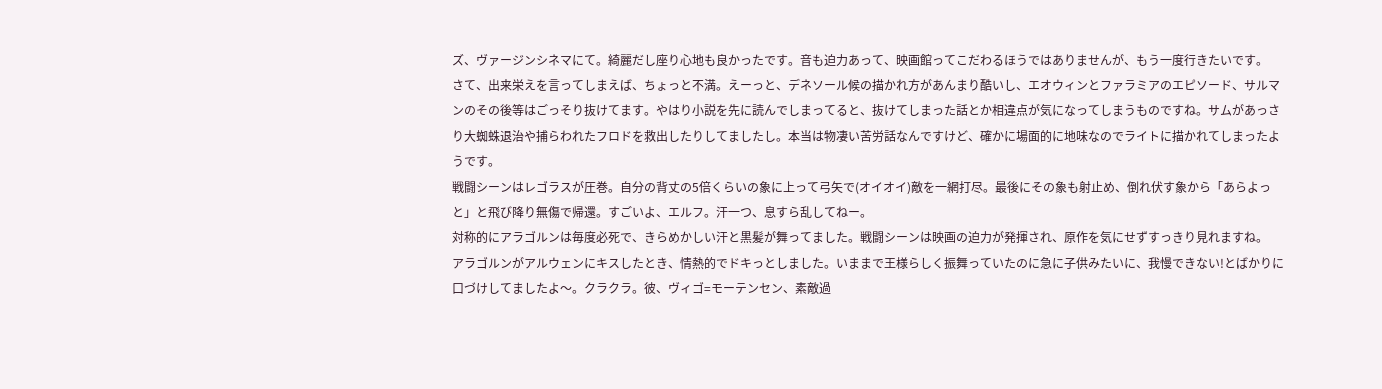ズ、ヴァージンシネマにて。綺麗だし座り心地も良かったです。音も迫力あって、映画館ってこだわるほうではありませんが、もう一度行きたいです。
さて、出来栄えを言ってしまえば、ちょっと不満。えーっと、デネソール候の描かれ方があんまり酷いし、エオウィンとファラミアのエピソード、サルマンのその後等はごっそり抜けてます。やはり小説を先に読んでしまってると、抜けてしまった話とか相違点が気になってしまうものですね。サムがあっさり大蜘蛛退治や捕らわれたフロドを救出したりしてましたし。本当は物凄い苦労話なんですけど、確かに場面的に地味なのでライトに描かれてしまったようです。
戦闘シーンはレゴラスが圧巻。自分の背丈の5倍くらいの象に上って弓矢で(オイオイ)敵を一網打尽。最後にその象も射止め、倒れ伏す象から「あらよっと」と飛び降り無傷で帰還。すごいよ、エルフ。汗一つ、息すら乱してねー。
対称的にアラゴルンは毎度必死で、きらめかしい汗と黒髪が舞ってました。戦闘シーンは映画の迫力が発揮され、原作を気にせずすっきり見れますね。
アラゴルンがアルウェンにキスしたとき、情熱的でドキっとしました。いままで王様らしく振舞っていたのに急に子供みたいに、我慢できない!とばかりに口づけしてましたよ〜。クラクラ。彼、ヴィゴ=モーテンセン、素敵過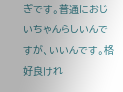ぎです。普通におじいちゃんらしいんですが、いいんです。格好良けれ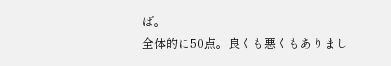ば。
全体的に50点。良くも悪くもありまし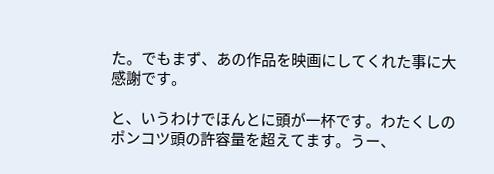た。でもまず、あの作品を映画にしてくれた事に大感謝です。

と、いうわけでほんとに頭が一杯です。わたくしのポンコツ頭の許容量を超えてます。うー、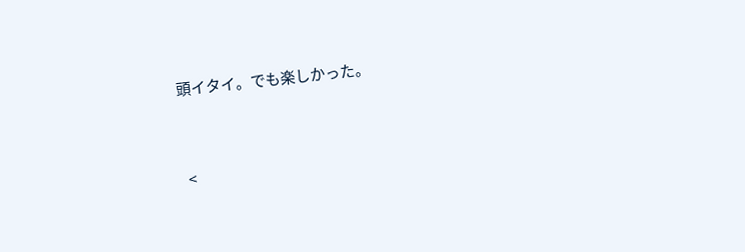頭イタイ。でも楽しかった。


 <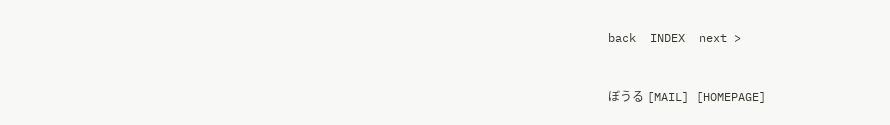back  INDEX  next >


ぼうる [MAIL] [HOMEPAGE]